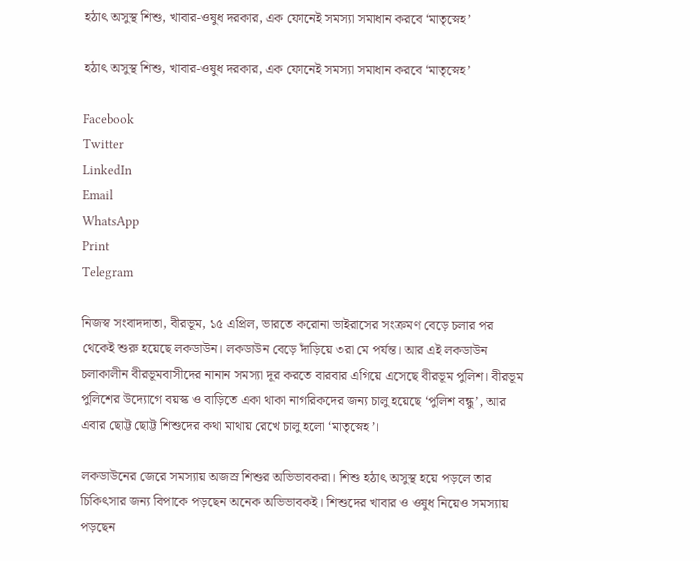হঠাৎ অসুস্থ শিশু, খাবার-ওষুধ দরকার, এক ফোনেই সমস্যা সমাধান করবে ‘মাতৃস্নেহ’

হঠাৎ অসুস্থ শিশু, খাবার-ওষুধ দরকার, এক ফোনেই সমস্যা সমাধান করবে ‘মাতৃস্নেহ’

Facebook
Twitter
LinkedIn
Email
WhatsApp
Print
Telegram

নিজস্ব সংবাদদাতা, বীরভূম, ১৫ এপ্রিল, ভারতে করোনা ভাইরাসের সংক্রমণ বেড়ে চলার পর থেকেই শুরু হয়েছে লকডাউন। লকডাউন বেড়ে দাঁড়িয়ে ৩রা মে পর্যন্ত। আর এই লকডাউন চলাকালীন বীরভূমবাসীদের নানান সমস্যা দূর করতে বারবার এগিয়ে এসেছে বীরভূম পুলিশ। বীরভূম পুলিশের উদ্যোগে বয়স্ক ও বাড়িতে একা থাকা নাগরিকদের জন্য চালু হয়েছে ‘পুলিশ বন্ধু’, আর এবার ছোট্ট ছোট্ট শিশুদের কথা মাথায় রেখে চালু হলো ‘মাতৃস্নেহ’।

লকডাউনের জেরে সমস্যায় অজস্র শিশুর অভিভাবকরা। শিশু হঠাৎ অসুস্থ হয়ে পড়লে তার চিকিৎসার জন্য বিপাকে পড়ছেন অনেক অভিভাবকই। শিশুদের খাবার ও ওষুধ নিয়েও সমস্যায় পড়ছেন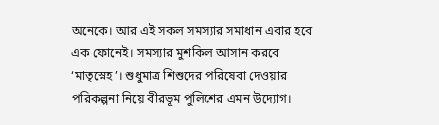অনেকে। আর এই সকল সমস্যার সমাধান এবার হবে এক ফোনেই। সমস্যার মুশকিল আসান করবে ‘মাতৃস্নেহ’। শুধুমাত্র শিশুদের পরিষেবা দেওয়ার পরিকল্পনা নিয়ে বীরভূম পুলিশের এমন উদ্যোগ।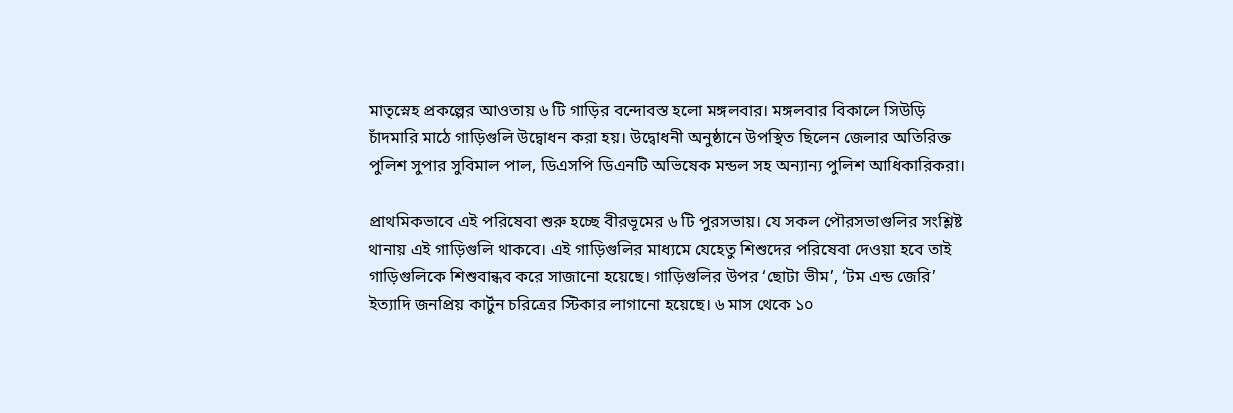মাতৃস্নেহ প্রকল্পের আওতায় ৬ টি গাড়ির বন্দোবস্ত হলো মঙ্গলবার। মঙ্গলবার বিকালে সিউড়ি চাঁদমারি মাঠে গাড়িগুলি উদ্বোধন করা হয়। উদ্বোধনী অনুষ্ঠানে উপস্থিত ছিলেন জেলার অতিরিক্ত পুলিশ সুপার সুবিমাল পাল, ডিএসপি ডিএনটি অভিষেক মন্ডল সহ অন্যান্য পুলিশ আধিকারিকরা।

প্রাথমিকভাবে এই পরিষেবা শুরু হচ্ছে বীরভূমের ৬ টি পুরসভায়। যে সকল পৌরসভাগুলির সংশ্লিষ্ট থানায় এই গাড়িগুলি থাকবে। এই গাড়িগুলির মাধ্যমে যেহেতু শিশুদের পরিষেবা দেওয়া হবে তাই গাড়িগুলিকে শিশুবান্ধব করে সাজানো হয়েছে। গাড়িগুলির উপর ‘ছোটা ভীম’, ‘টম এন্ড জেরি’ ইত্যাদি জনপ্রিয় কার্টুন চরিত্রের স্টিকার লাগানো হয়েছে। ৬ মাস থেকে ১০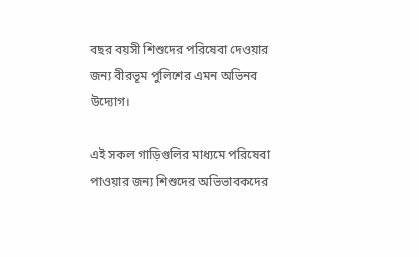বছর বয়সী শিশুদের পরিষেবা দেওয়ার জন্য বীরভূম পুলিশের এমন অভিনব উদ্যোগ।

এই সকল গাড়িগুলির মাধ্যমে পরিষেবা পাওয়ার জন্য শিশুদের অভিভাবকদের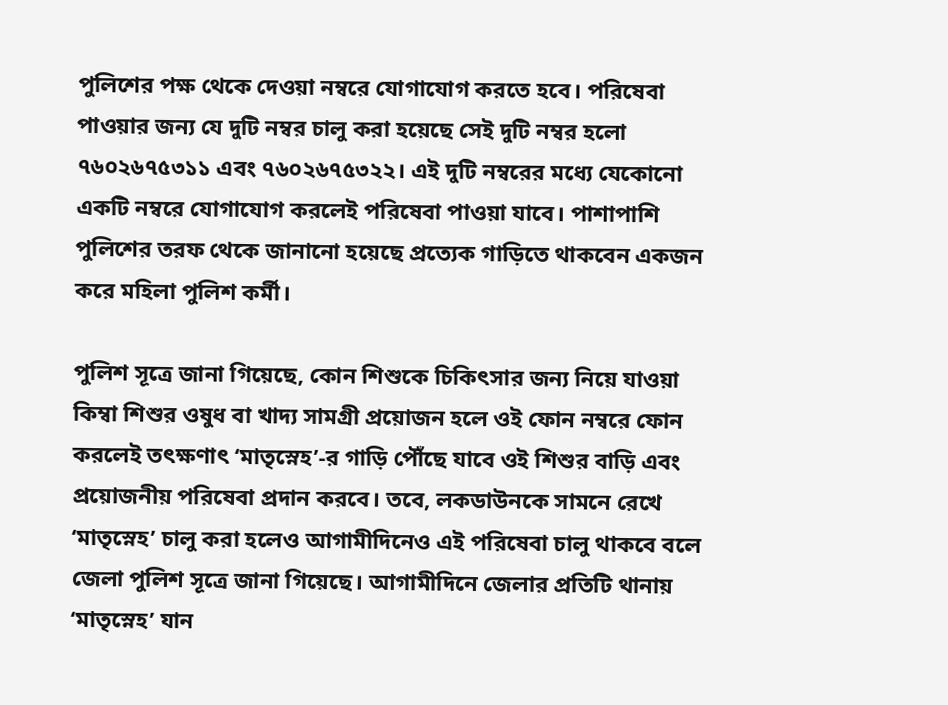পুলিশের পক্ষ থেকে দেওয়া নম্বরে যোগাযোগ করতে হবে। পরিষেবা পাওয়ার জন্য যে দুটি নম্বর চালু করা হয়েছে সেই দুটি নম্বর হলো ৭৬০২৬৭৫৩১১ এবং ৭৬০২৬৭৫৩২২। এই দুটি নম্বরের মধ্যে যেকোনো একটি নম্বরে যোগাযোগ করলেই পরিষেবা পাওয়া যাবে। পাশাপাশি পুলিশের তরফ থেকে জানানো হয়েছে প্রত্যেক গাড়িতে থাকবেন একজন করে মহিলা পুলিশ কর্মী।

পুলিশ সূত্রে জানা গিয়েছে, কোন শিশুকে চিকিৎসার জন্য নিয়ে যাওয়া কিম্বা শিশুর ওষুধ বা খাদ্য সামগ্রী প্রয়োজন হলে ওই ফোন নম্বরে ফোন করলেই তৎক্ষণাৎ ‘মাতৃস্নেহ’-র গাড়ি পৌঁছে যাবে ওই শিশুর বাড়ি এবং প্রয়োজনীয় পরিষেবা প্রদান করবে। তবে, লকডাউনকে সামনে রেখে ‘মাতৃস্নেহ’ চালু করা হলেও আগামীদিনেও এই পরিষেবা চালু থাকবে বলে জেলা পুলিশ সূত্রে জানা গিয়েছে। আগামীদিনে জেলার প্রতিটি থানায় ‘মাতৃস্নেহ’ যান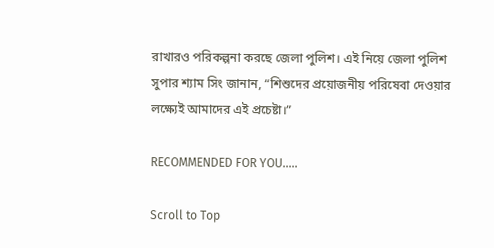রাখারও পরিকল্পনা করছে জেলা পুলিশ। এই নিয়ে জেলা পুলিশ সুপার শ্যাম সিং জানান, “শিশুদের প্রয়োজনীয় পরিষেবা দেওয়ার লক্ষ্যেই আমাদের এই প্রচেষ্টা।”

RECOMMENDED FOR YOU.....

Scroll to Top